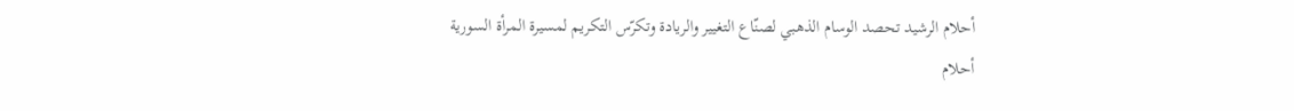أحلام الرشيد تحصد الوسام الذهبي لصنّاع التغيير والريادة وتكرّس التكريم لمسيرة المرأة السورية
أحلام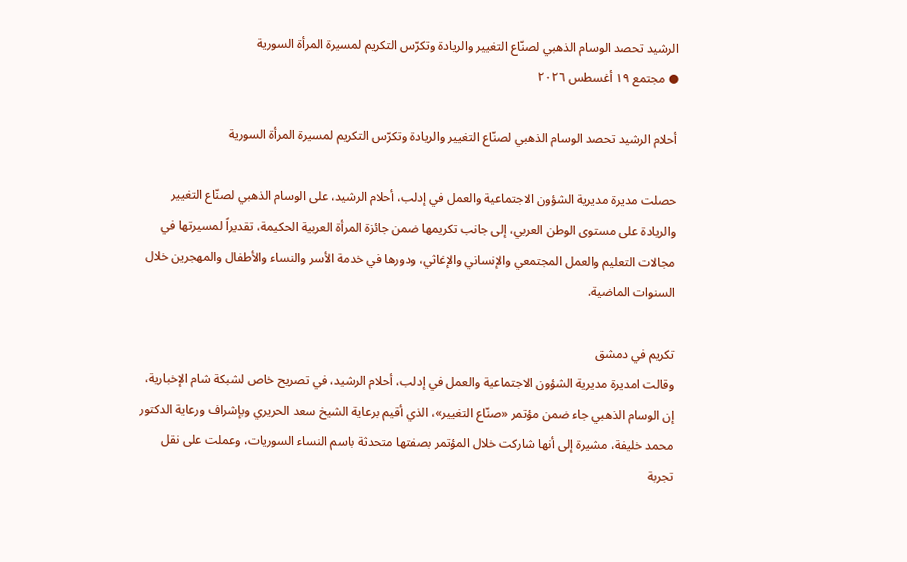الرشيد تحصد الوسام الذهبي لصنّاع التغيير والريادة وتكرّس التكريم لمسيرة المرأة السورية
● مجتمع ١٩ أغسطس ٢٠٢٦

أحلام الرشيد تحصد الوسام الذهبي لصنّاع التغيير والريادة وتكرّس التكريم لمسيرة المرأة السورية

حصلت مديرة مديرية الشؤون الاجتماعية والعمل في إدلب، أحلام الرشيد، على الوسام الذهبي لصنّاع التغيير والريادة على مستوى الوطن العربي، إلى جانب تكريمها ضمن جائزة المرأة العربية الحكيمة، تقديراً لمسيرتها في مجالات التعليم والعمل المجتمعي والإنساني والإغاثي، ودورها في خدمة الأسر والنساء والأطفال والمهجرين خلال السنوات الماضية.

تكريم في دمشق
وقالت امديرة مديرية الشؤون الاجتماعية والعمل في إدلب، أحلام الرشيد، في تصريح خاص لشبكة شام الإخبارية، إن الوسام الذهبي جاء ضمن مؤتمر «صنّاع التغيير»، الذي أقيم برعاية الشيخ سعد الحريري وبإشراف ورعاية الدكتور محمد خليفة، مشيرة إلى أنها شاركت خلال المؤتمر بصفتها متحدثة باسم النساء السوريات، وعملت على نقل تجربة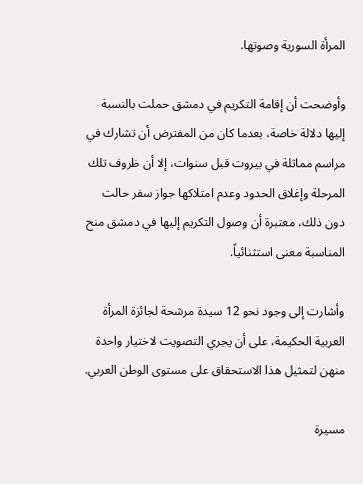المرأة السورية وصوتها.

وأوضحت أن إقامة التكريم في دمشق حملت بالنسبة إليها دلالة خاصة، بعدما كان من المفترض أن تشارك في مراسم مماثلة في بيروت قبل سنوات، إلا أن ظروف تلك المرحلة وإغلاق الحدود وعدم امتلاكها جواز سفر حالت دون ذلك، معتبرة أن وصول التكريم إليها في دمشق منح المناسبة معنى استثنائياً.

وأشارت إلى وجود نحو 12 سيدة مرشحة لجائزة المرأة العربية الحكيمة، على أن يجري التصويت لاختيار واحدة منهن لتمثيل هذا الاستحقاق على مستوى الوطن العربي.

مسيرة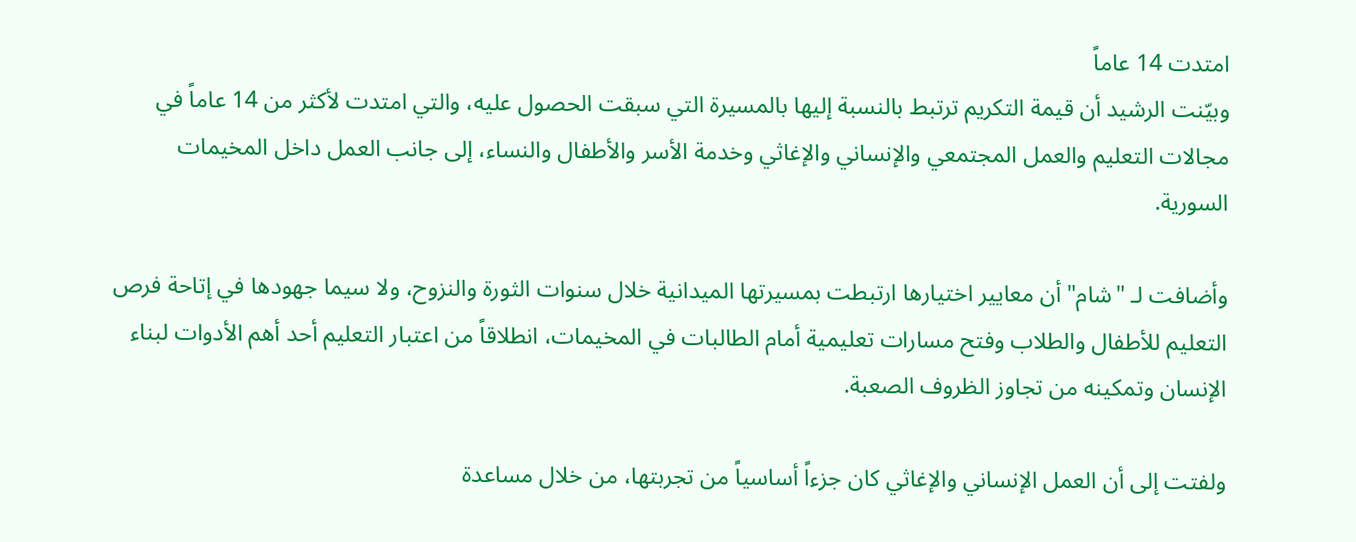امتدت 14 عاماً
وبيّنت الرشيد أن قيمة التكريم ترتبط بالنسبة إليها بالمسيرة التي سبقت الحصول عليه، والتي امتدت لأكثر من 14 عاماً في مجالات التعليم والعمل المجتمعي والإنساني والإغاثي وخدمة الأسر والأطفال والنساء، إلى جانب العمل داخل المخيمات السورية.

وأضافت لـ "شام" أن معايير اختيارها ارتبطت بمسيرتها الميدانية خلال سنوات الثورة والنزوح، ولا سيما جهودها في إتاحة فرص التعليم للأطفال والطلاب وفتح مسارات تعليمية أمام الطالبات في المخيمات، انطلاقاً من اعتبار التعليم أحد أهم الأدوات لبناء الإنسان وتمكينه من تجاوز الظروف الصعبة.

ولفتت إلى أن العمل الإنساني والإغاثي كان جزءاً أساسياً من تجربتها، من خلال مساعدة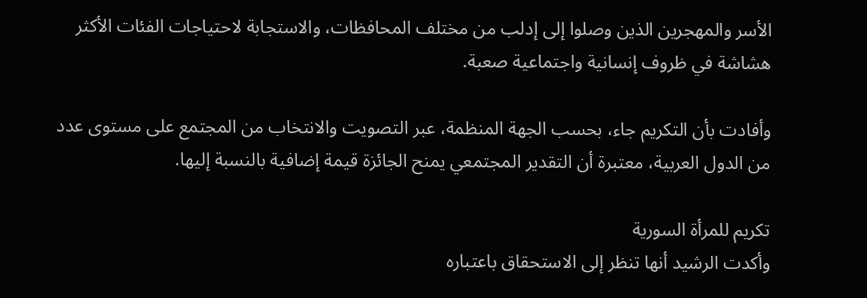الأسر والمهجرين الذين وصلوا إلى إدلب من مختلف المحافظات، والاستجابة لاحتياجات الفئات الأكثر هشاشة في ظروف إنسانية واجتماعية صعبة.

وأفادت بأن التكريم جاء، بحسب الجهة المنظمة، عبر التصويت والانتخاب من المجتمع على مستوى عدد من الدول العربية، معتبرة أن التقدير المجتمعي يمنح الجائزة قيمة إضافية بالنسبة إليها.

تكريم للمرأة السورية
وأكدت الرشيد أنها تنظر إلى الاستحقاق باعتباره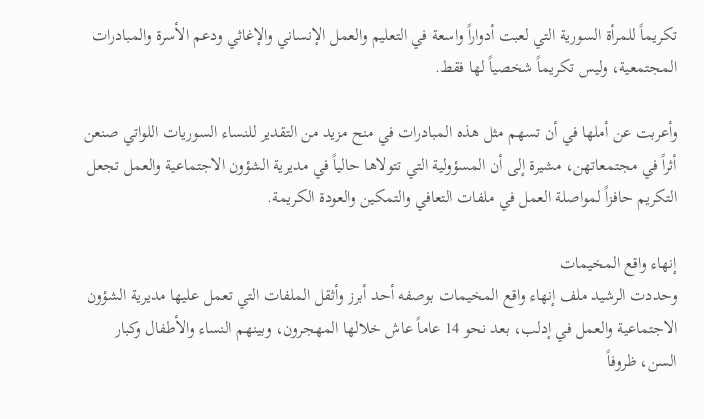تكريماً للمرأة السورية التي لعبت أدواراً واسعة في التعليم والعمل الإنساني والإغاثي ودعم الأسرة والمبادرات المجتمعية، وليس تكريماً شخصياً لها فقط.

وأعربت عن أملها في أن تسهم مثل هذه المبادرات في منح مزيد من التقدير للنساء السوريات اللواتي صنعن أثراً في مجتمعاتهن، مشيرة إلى أن المسؤولية التي تتولاها حالياً في مديرية الشؤون الاجتماعية والعمل تجعل التكريم حافزاً لمواصلة العمل في ملفات التعافي والتمكين والعودة الكريمة.

إنهاء واقع المخيمات
وحددت الرشيد ملف إنهاء واقع المخيمات بوصفه أحد أبرز وأثقل الملفات التي تعمل عليها مديرية الشؤون الاجتماعية والعمل في إدلب، بعد نحو 14 عاماً عاش خلالها المهجرون، وبينهم النساء والأطفال وكبار السن، ظروفاً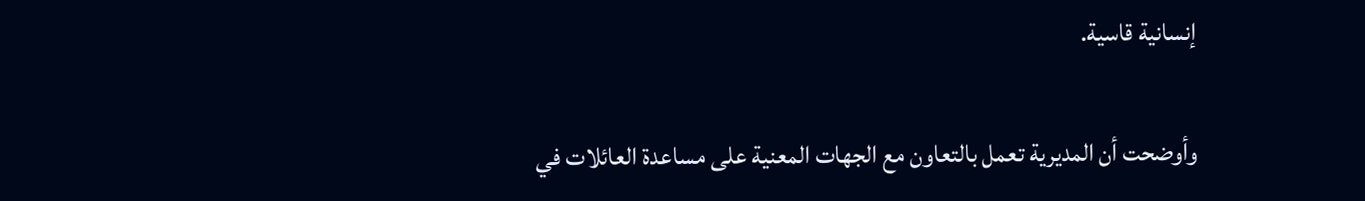إنسانية قاسية.

وأوضحت أن المديرية تعمل بالتعاون مع الجهات المعنية على مساعدة العائلات في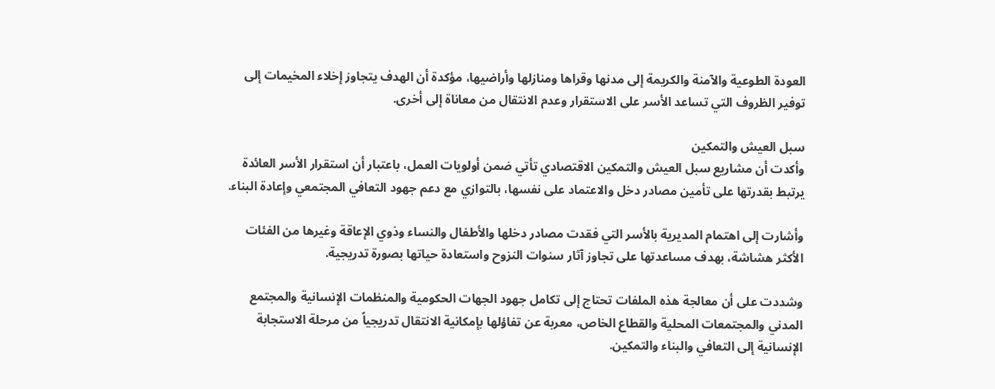العودة الطوعية والآمنة والكريمة إلى مدنها وقراها ومنازلها وأراضيها، مؤكدة أن الهدف يتجاوز إخلاء المخيمات إلى توفير الظروف التي تساعد الأسر على الاستقرار وعدم الانتقال من معاناة إلى أخرى.

سبل العيش والتمكين
وأكدت أن مشاريع سبل العيش والتمكين الاقتصادي تأتي ضمن أولويات العمل، باعتبار أن استقرار الأسر العائدة يرتبط بقدرتها على تأمين مصادر دخل والاعتماد على نفسها، بالتوازي مع دعم جهود التعافي المجتمعي وإعادة البناء.

وأشارت إلى اهتمام المديرية بالأسر التي فقدت مصادر دخلها والأطفال والنساء وذوي الإعاقة وغيرها من الفئات الأكثر هشاشة، بهدف مساعدتها على تجاوز آثار سنوات النزوح واستعادة حياتها بصورة تدريجية.

وشددت على أن معالجة هذه الملفات تحتاج إلى تكامل جهود الجهات الحكومية والمنظمات الإنسانية والمجتمع المدني والمجتمعات المحلية والقطاع الخاص، معربة عن تفاؤلها بإمكانية الانتقال تدريجياً من مرحلة الاستجابة الإنسانية إلى التعافي والبناء والتمكين.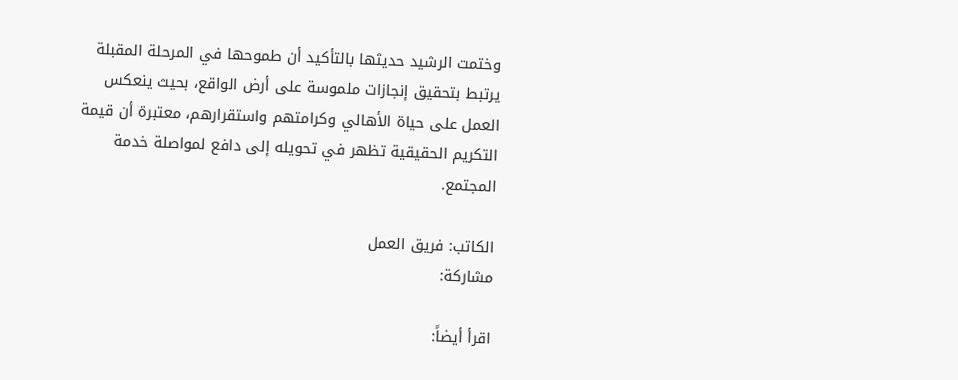وختمت الرشيد حديثها بالتأكيد أن طموحها في المرحلة المقبلة يرتبط بتحقيق إنجازات ملموسة على أرض الواقع، بحيث ينعكس العمل على حياة الأهالي وكرامتهم واستقرارهم، معتبرة أن قيمة التكريم الحقيقية تظهر في تحويله إلى دافع لمواصلة خدمة المجتمع.

الكاتب: فريق العمل
مشاركة:

اقرأ أيضاً: